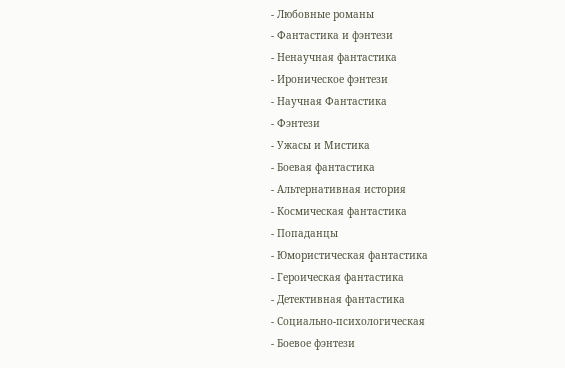- Любовные романы
- Фантастика и фэнтези
- Ненаучная фантастика
- Ироническое фэнтези
- Научная Фантастика
- Фэнтези
- Ужасы и Мистика
- Боевая фантастика
- Альтернативная история
- Космическая фантастика
- Попаданцы
- Юмористическая фантастика
- Героическая фантастика
- Детективная фантастика
- Социально-психологическая
- Боевое фэнтези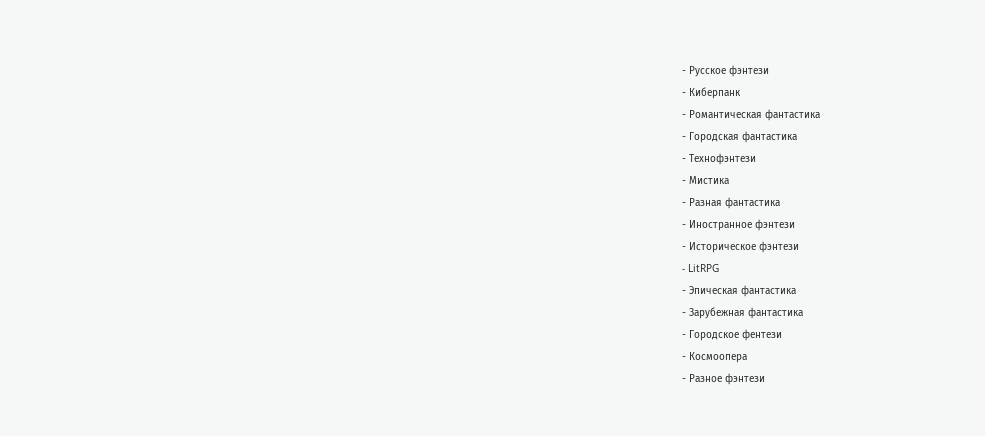- Русское фэнтези
- Киберпанк
- Романтическая фантастика
- Городская фантастика
- Технофэнтези
- Мистика
- Разная фантастика
- Иностранное фэнтези
- Историческое фэнтези
- LitRPG
- Эпическая фантастика
- Зарубежная фантастика
- Городское фентези
- Космоопера
- Разное фэнтези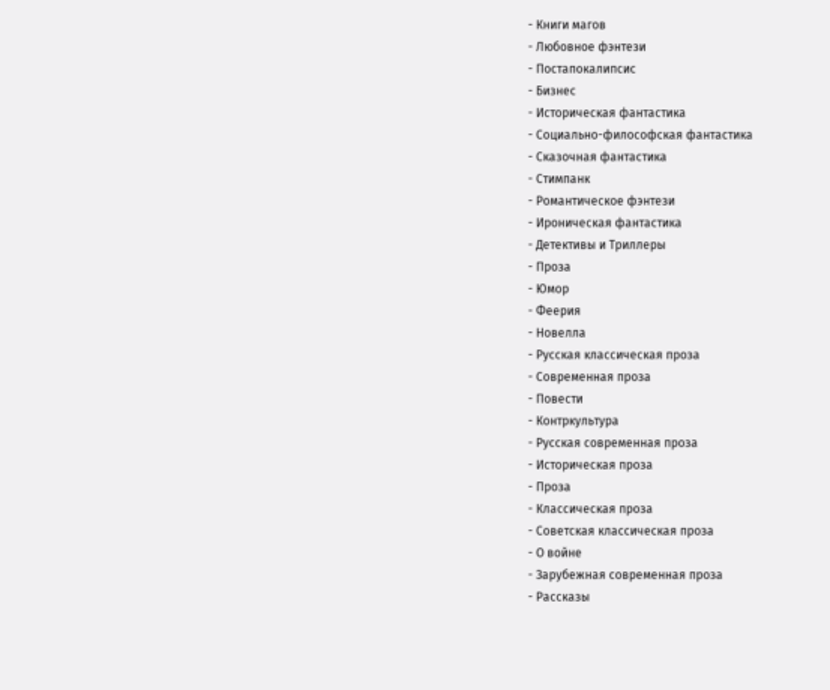- Книги магов
- Любовное фэнтези
- Постапокалипсис
- Бизнес
- Историческая фантастика
- Социально-философская фантастика
- Сказочная фантастика
- Стимпанк
- Романтическое фэнтези
- Ироническая фантастика
- Детективы и Триллеры
- Проза
- Юмор
- Феерия
- Новелла
- Русская классическая проза
- Современная проза
- Повести
- Контркультура
- Русская современная проза
- Историческая проза
- Проза
- Классическая проза
- Советская классическая проза
- О войне
- Зарубежная современная проза
- Рассказы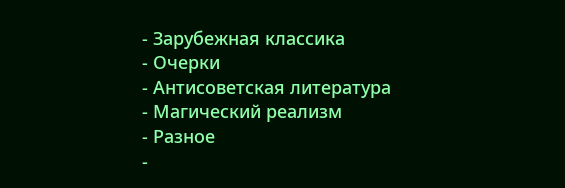- Зарубежная классика
- Очерки
- Антисоветская литература
- Магический реализм
- Разное
-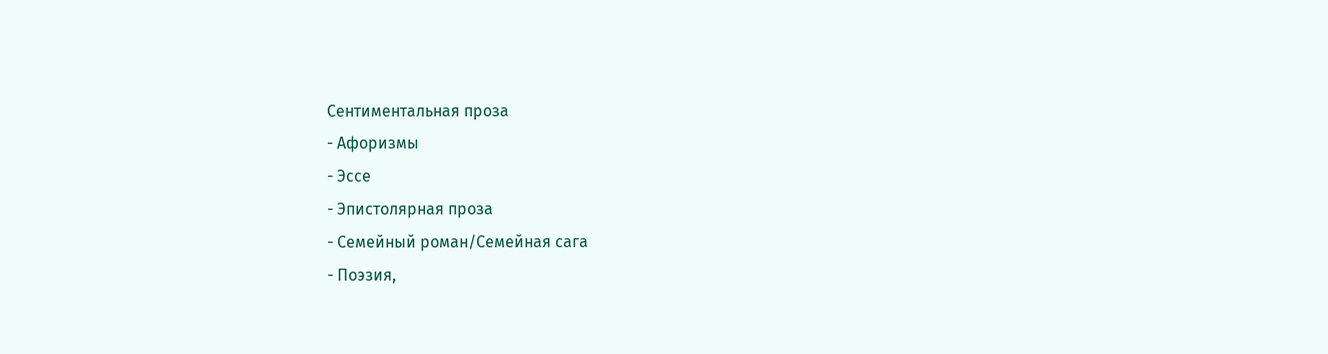Сентиментальная проза
- Афоризмы
- Эссе
- Эпистолярная проза
- Семейный роман/Семейная сага
- Поэзия,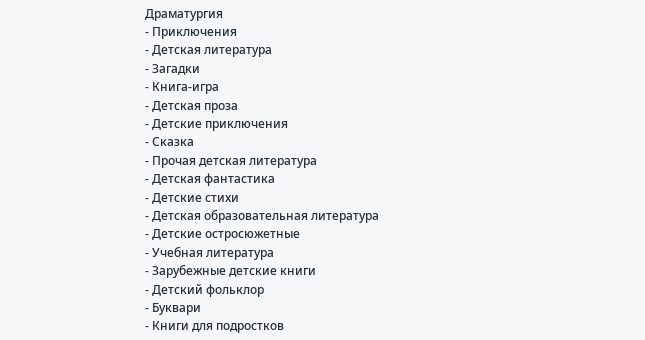Драматургия
- Приключения
- Детская литература
- Загадки
- Книга-игра
- Детская проза
- Детские приключения
- Сказка
- Прочая детская литература
- Детская фантастика
- Детские стихи
- Детская образовательная литература
- Детские остросюжетные
- Учебная литература
- Зарубежные детские книги
- Детский фольклор
- Буквари
- Книги для подростков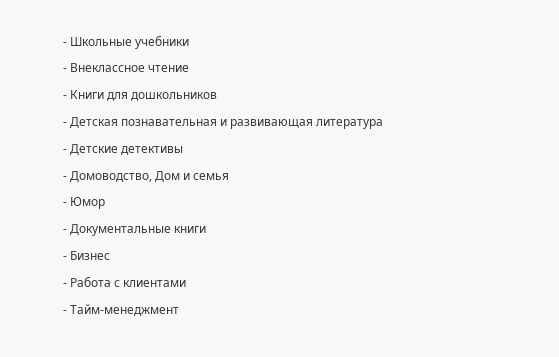- Школьные учебники
- Внеклассное чтение
- Книги для дошкольников
- Детская познавательная и развивающая литература
- Детские детективы
- Домоводство, Дом и семья
- Юмор
- Документальные книги
- Бизнес
- Работа с клиентами
- Тайм-менеджмент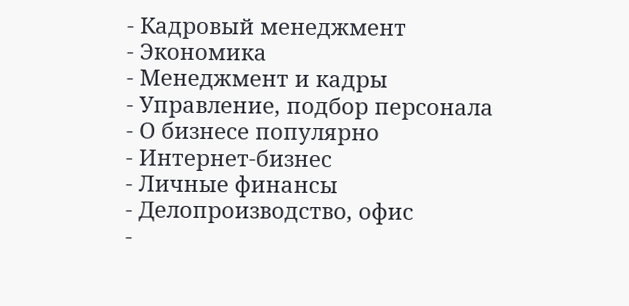- Кадровый менеджмент
- Экономика
- Менеджмент и кадры
- Управление, подбор персонала
- О бизнесе популярно
- Интернет-бизнес
- Личные финансы
- Делопроизводство, офис
-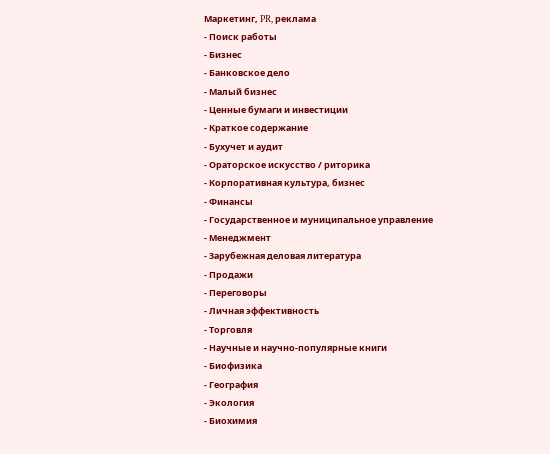Маркетинг, PR, реклама
- Поиск работы
- Бизнес
- Банковское дело
- Малый бизнес
- Ценные бумаги и инвестиции
- Краткое содержание
- Бухучет и аудит
- Ораторское искусство / риторика
- Корпоративная культура, бизнес
- Финансы
- Государственное и муниципальное управление
- Менеджмент
- Зарубежная деловая литература
- Продажи
- Переговоры
- Личная эффективность
- Торговля
- Научные и научно-популярные книги
- Биофизика
- География
- Экология
- Биохимия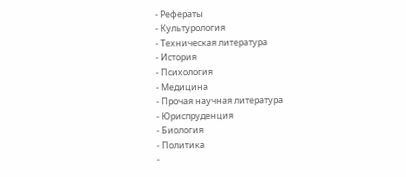- Рефераты
- Культурология
- Техническая литература
- История
- Психология
- Медицина
- Прочая научная литература
- Юриспруденция
- Биология
- Политика
-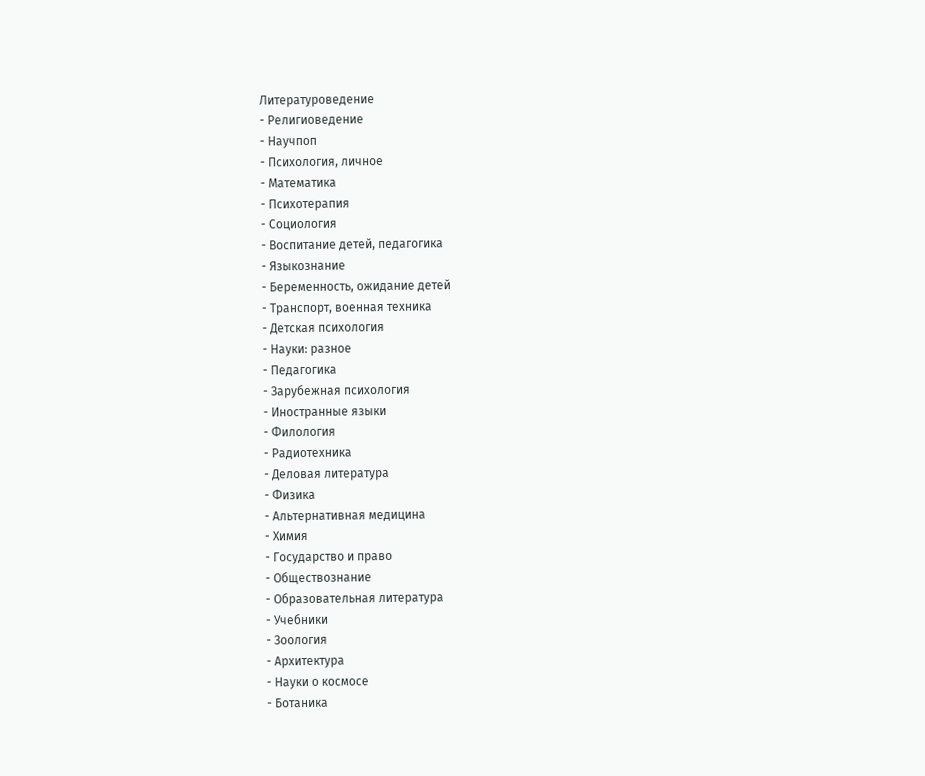Литературоведение
- Религиоведение
- Научпоп
- Психология, личное
- Математика
- Психотерапия
- Социология
- Воспитание детей, педагогика
- Языкознание
- Беременность, ожидание детей
- Транспорт, военная техника
- Детская психология
- Науки: разное
- Педагогика
- Зарубежная психология
- Иностранные языки
- Филология
- Радиотехника
- Деловая литература
- Физика
- Альтернативная медицина
- Химия
- Государство и право
- Обществознание
- Образовательная литература
- Учебники
- Зоология
- Архитектура
- Науки о космосе
- Ботаника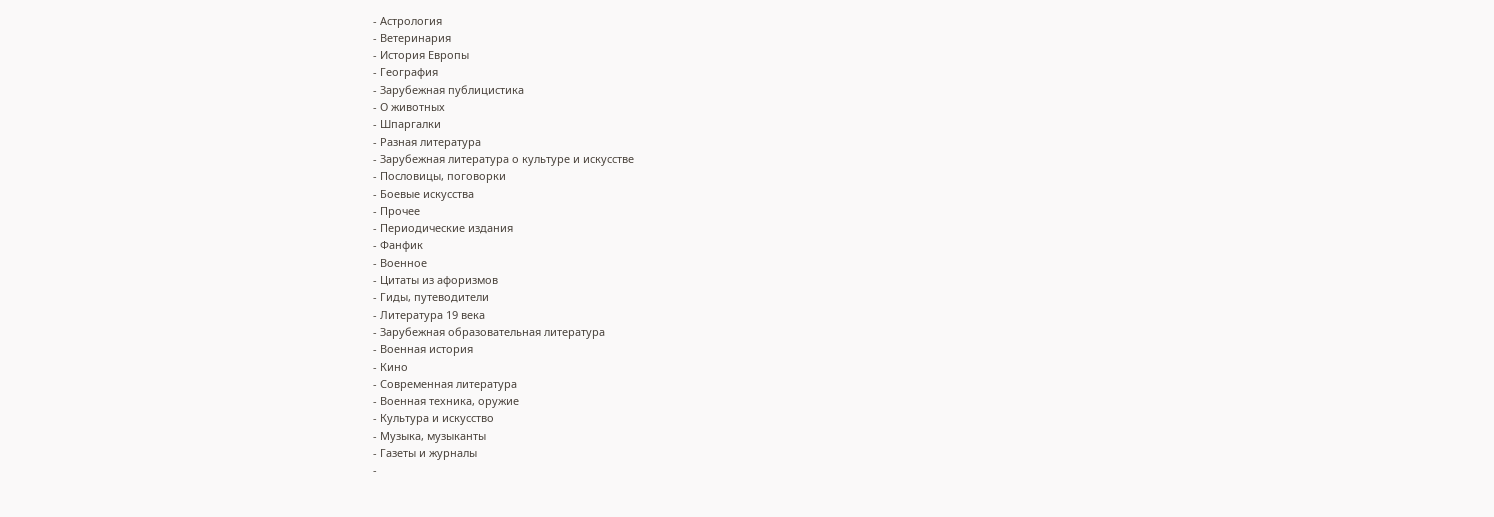- Астрология
- Ветеринария
- История Европы
- География
- Зарубежная публицистика
- О животных
- Шпаргалки
- Разная литература
- Зарубежная литература о культуре и искусстве
- Пословицы, поговорки
- Боевые искусства
- Прочее
- Периодические издания
- Фанфик
- Военное
- Цитаты из афоризмов
- Гиды, путеводители
- Литература 19 века
- Зарубежная образовательная литература
- Военная история
- Кино
- Современная литература
- Военная техника, оружие
- Культура и искусство
- Музыка, музыканты
- Газеты и журналы
-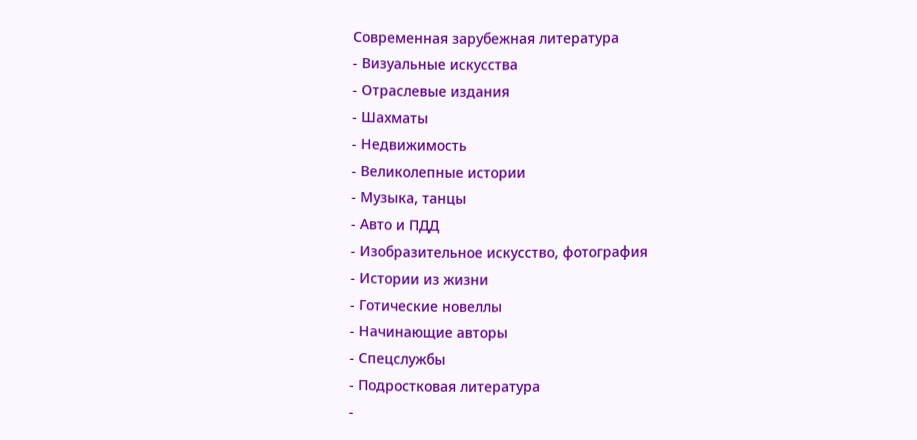Современная зарубежная литература
- Визуальные искусства
- Отраслевые издания
- Шахматы
- Недвижимость
- Великолепные истории
- Музыка, танцы
- Авто и ПДД
- Изобразительное искусство, фотография
- Истории из жизни
- Готические новеллы
- Начинающие авторы
- Спецслужбы
- Подростковая литература
-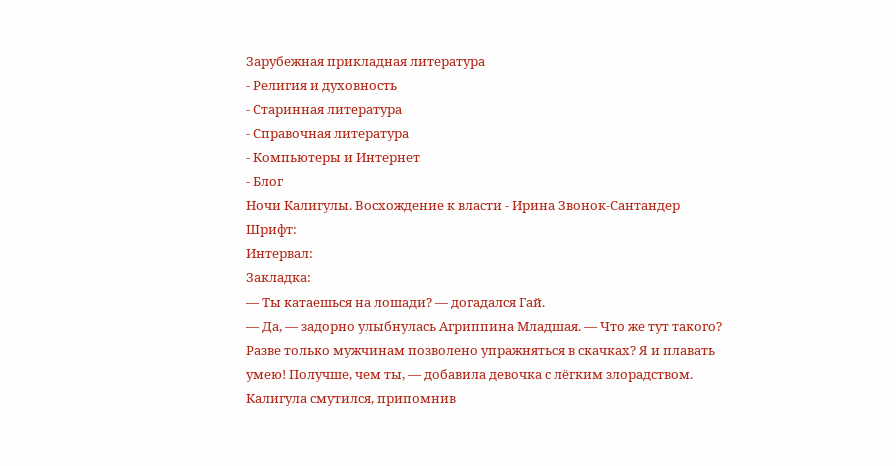Зарубежная прикладная литература
- Религия и духовность
- Старинная литература
- Справочная литература
- Компьютеры и Интернет
- Блог
Ночи Калигулы. Восхождение к власти - Ирина Звонок-Сантандер
Шрифт:
Интервал:
Закладка:
— Ты катаешься на лошади? — догадался Гай.
— Да, — задорно улыбнулась Агриппина Младшая. — Что же тут такого? Разве только мужчинам позволено упражняться в скачках? Я и плавать умею! Получше, чем ты, — добавила девочка с лёгким злорадством.
Калигула смутился, припомнив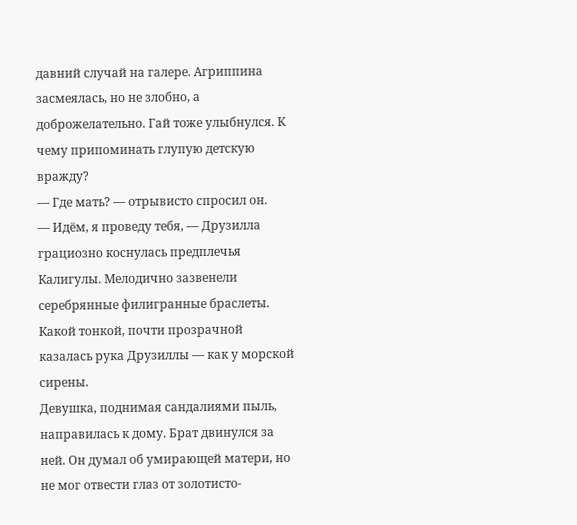давний случай на галере. Агриппина засмеялась, но не злобно, а доброжелательно. Гай тоже улыбнулся. К чему припоминать глупую детскую вражду?
— Где мать? — отрывисто спросил он.
— Идём, я проведу тебя, — Друзилла грациозно коснулась предплечья Калигулы. Мелодично зазвенели серебрянные филигранные браслеты. Какой тонкой, почти прозрачной казалась рука Друзиллы — как у морской сирены.
Девушка, поднимая сандалиями пыль, направилась к дому. Брат двинулся за ней. Он думал об умирающей матери, но не мог отвести глаз от золотисто-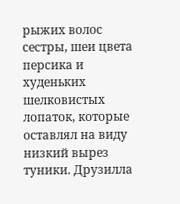рыжих волос сестры, шеи цвета персика и худеньких шелковистых лопаток, которые оставлял на виду низкий вырез туники. Друзилла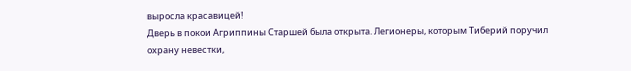выросла красавицей!
Дверь в покои Агриппины Старшей была открыта. Легионеры, которым Тиберий поручил охрану невестки,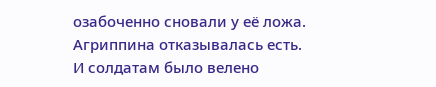озабоченно сновали у её ложа. Агриппина отказывалась есть. И солдатам было велено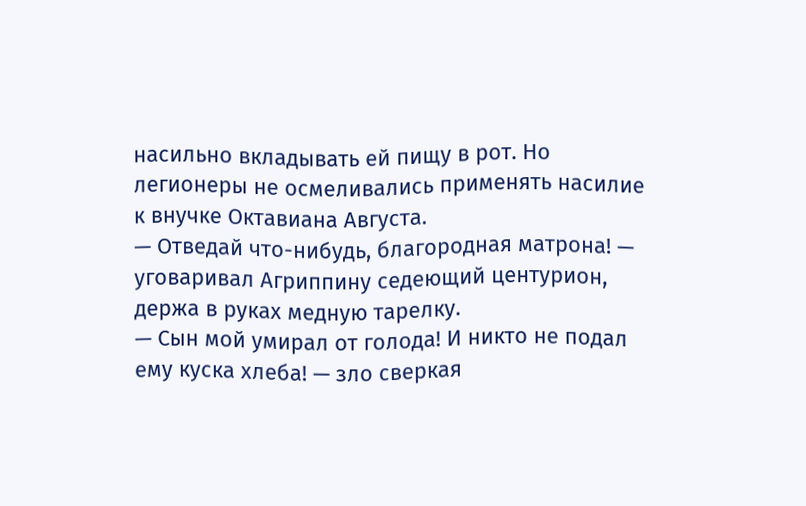насильно вкладывать ей пищу в рот. Но легионеры не осмеливались применять насилие к внучке Октавиана Августа.
— Отведай что-нибудь, благородная матрона! — уговаривал Агриппину седеющий центурион, держа в руках медную тарелку.
— Сын мой умирал от голода! И никто не подал ему куска хлеба! — зло сверкая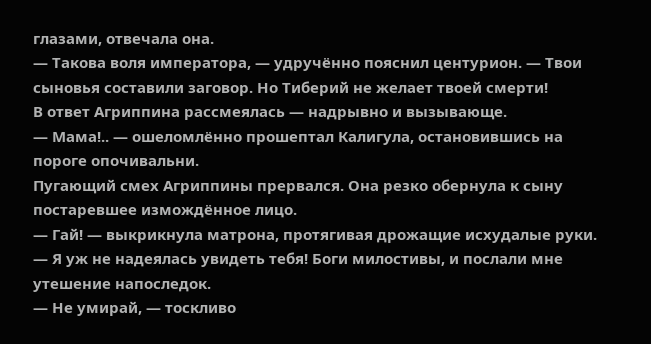глазами, отвечала она.
— Такова воля императора, — удручённо пояснил центурион. — Твои сыновья составили заговор. Но Тиберий не желает твоей смерти!
В ответ Агриппина рассмеялась — надрывно и вызывающе.
— Мама!.. — ошеломлённо прошептал Калигула, остановившись на пороге опочивальни.
Пугающий смех Агриппины прервался. Она резко обернула к сыну постаревшее измождённое лицо.
— Гай! — выкрикнула матрона, протягивая дрожащие исхудалые руки. — Я уж не надеялась увидеть тебя! Боги милостивы, и послали мне утешение напоследок.
— Не умирай, — тоскливо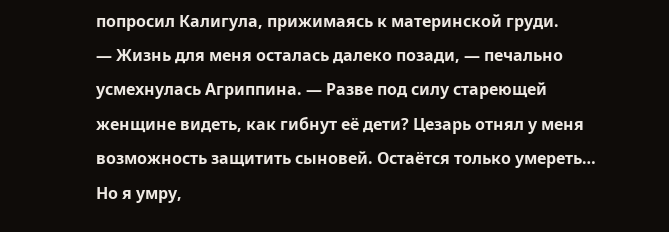попросил Калигула, прижимаясь к материнской груди.
— Жизнь для меня осталась далеко позади, — печально усмехнулась Агриппина. — Разве под силу стареющей женщине видеть, как гибнут её дети? Цезарь отнял у меня возможность защитить сыновей. Остаётся только умереть… Но я умру,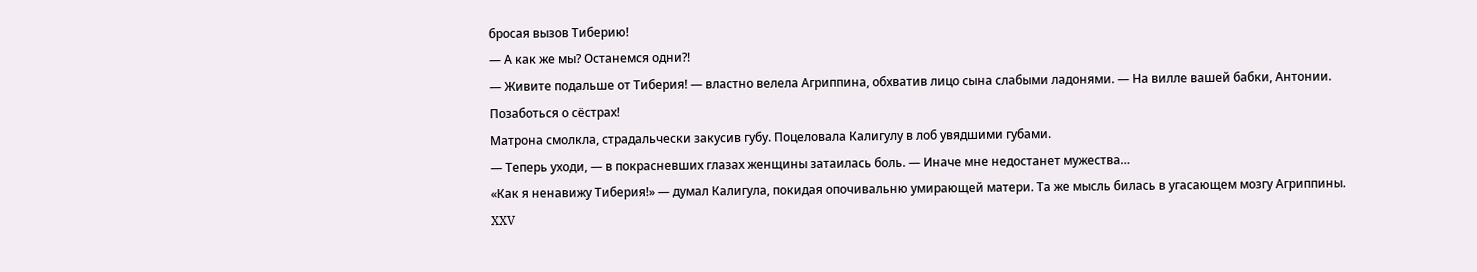бросая вызов Тиберию!
— А как же мы? Останемся одни?!
— Живите подальше от Тиберия! — властно велела Агриппина, обхватив лицо сына слабыми ладонями. — На вилле вашей бабки, Антонии. Позаботься о сёстрах!
Матрона смолкла, страдальчески закусив губу. Поцеловала Калигулу в лоб увядшими губами.
— Теперь уходи, — в покрасневших глазах женщины затаилась боль. — Иначе мне недостанет мужества…
«Как я ненавижу Тиберия!» — думал Калигула, покидая опочивальню умирающей матери. Та же мысль билась в угасающем мозгу Агриппины.
XXV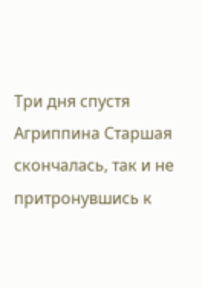Три дня спустя Агриппина Старшая скончалась, так и не притронувшись к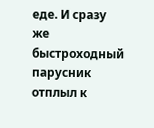еде. И сразу же быстроходный парусник отплыл к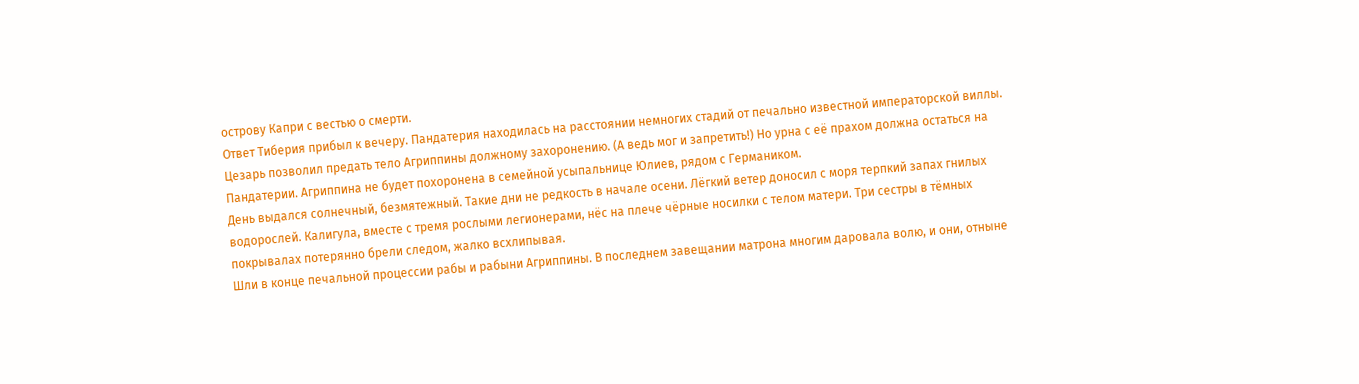острову Капри с вестью о смерти.
Ответ Тиберия прибыл к вечеру. Пандатерия находилась на расстоянии немногих стадий от печально известной императорской виллы. Цезарь позволил предать тело Агриппины должному захоронению. (А ведь мог и запретить!) Но урна с её прахом должна остаться на Пандатерии. Агриппина не будет похоронена в семейной усыпальнице Юлиев, рядом с Германиком.
День выдался солнечный, безмятежный. Такие дни не редкость в начале осени. Лёгкий ветер доносил с моря терпкий запах гнилых водорослей. Калигула, вместе с тремя рослыми легионерами, нёс на плече чёрные носилки с телом матери. Три сестры в тёмных покрывалах потерянно брели следом, жалко всхлипывая.
Шли в конце печальной процессии рабы и рабыни Агриппины. В последнем завещании матрона многим даровала волю, и они, отныне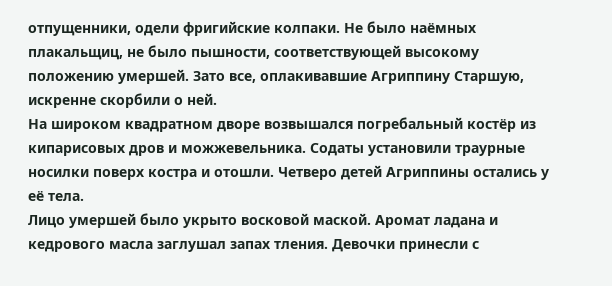отпущенники, одели фригийские колпаки. Не было наёмных плакальщиц, не было пышности, соответствующей высокому положению умершей. Зато все, оплакивавшие Агриппину Старшую, искренне скорбили о ней.
На широком квадратном дворе возвышался погребальный костёр из кипарисовых дров и можжевельника. Содаты установили траурные носилки поверх костра и отошли. Четверо детей Агриппины остались у её тела.
Лицо умершей было укрыто восковой маской. Аромат ладана и кедрового масла заглушал запах тления. Девочки принесли с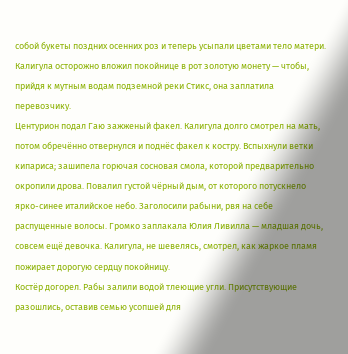собой букеты поздних осенних роз и теперь усыпали цветами тело матери. Калигула осторожно вложил покойнице в рот золотую монету — чтобы, прийдя к мутным водам подземной реки Стикс, она заплатила перевозчику.
Центурион подал Гаю зажженый факел. Калигула долго смотрел на мать, потом обречённо отвернулся и поднёс факел к костру. Вспыхнули ветки кипариса; зашипела горючая сосновая смола, которой предварительно окропили дрова. Повалил густой чёрный дым, от которого потускнело ярко-синее италийское небо. Заголосили рабыни, рвя на себе распущенные волосы. Громко заплакала Юлия Ливилла — младшая дочь, совсем ещё девочка. Калигула, не шевелясь, смотрел, как жаркое пламя пожирает дорогую сердцу покойницу.
Костёр догорел. Рабы залили водой тлеющие угли. Присутствующие разошлись, оставив семью усопшей для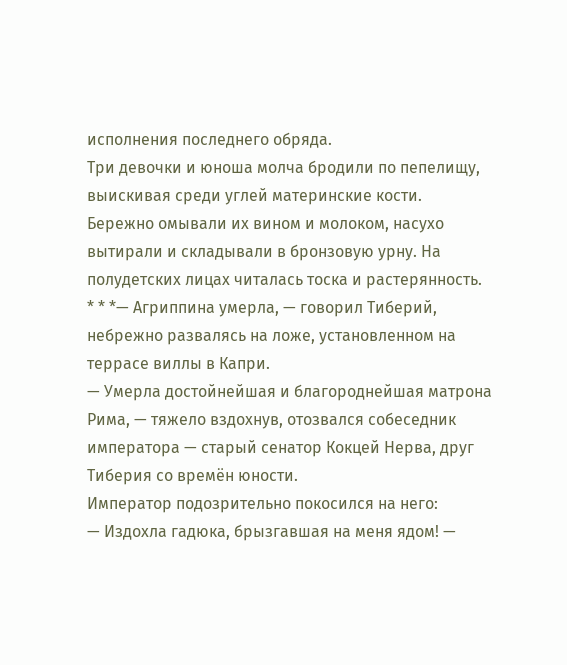исполнения последнего обряда.
Три девочки и юноша молча бродили по пепелищу, выискивая среди углей материнские кости. Бережно омывали их вином и молоком, насухо вытирали и складывали в бронзовую урну. На полудетских лицах читалась тоска и растерянность.
* * *— Агриппина умерла, — говорил Тиберий, небрежно развалясь на ложе, установленном на террасе виллы в Капри.
— Умерла достойнейшая и благороднейшая матрона Рима, — тяжело вздохнув, отозвался собеседник императора — старый сенатор Кокцей Нерва, друг Тиберия со времён юности.
Император подозрительно покосился на него:
— Издохла гадюка, брызгавшая на меня ядом! —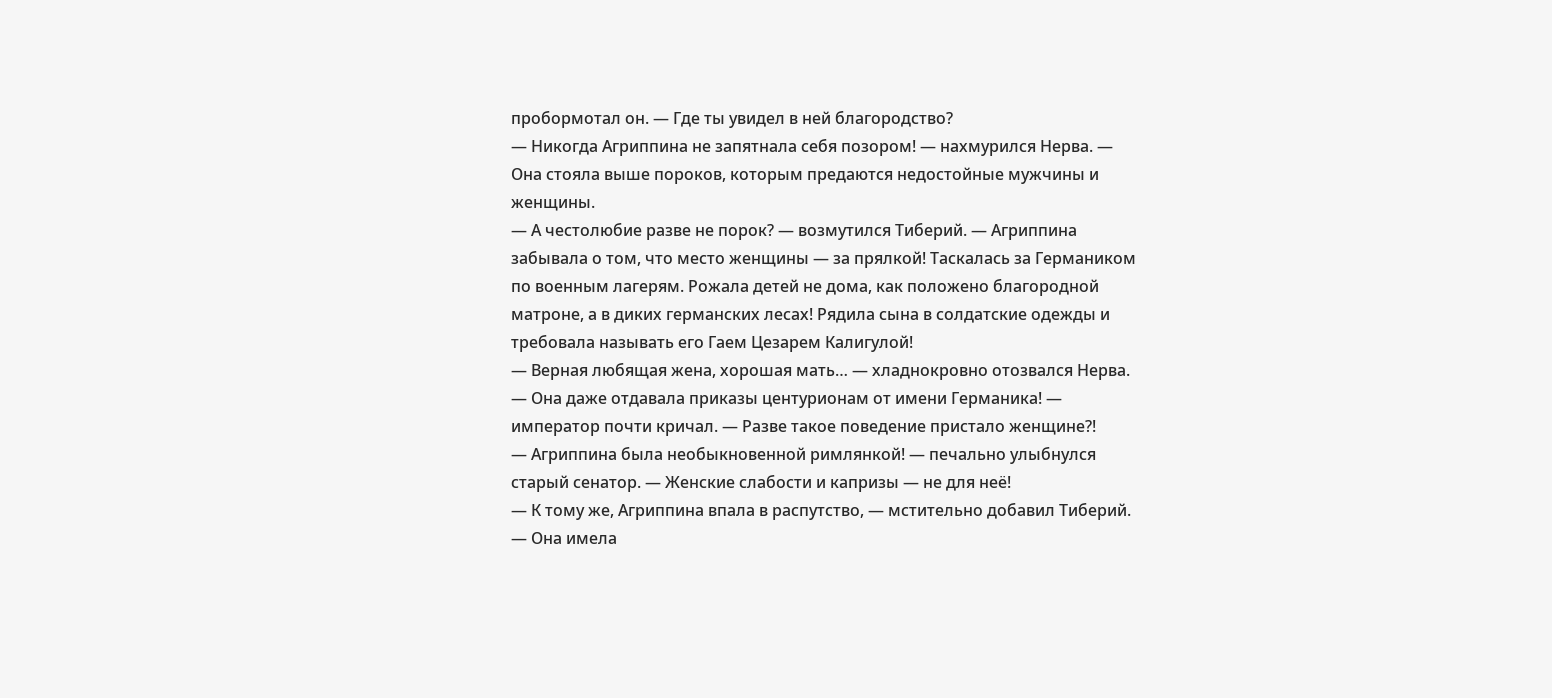пробормотал он. — Где ты увидел в ней благородство?
— Никогда Агриппина не запятнала себя позором! — нахмурился Нерва. — Она стояла выше пороков, которым предаются недостойные мужчины и женщины.
— А честолюбие разве не порок? — возмутился Тиберий. — Агриппина забывала о том, что место женщины — за прялкой! Таскалась за Германиком по военным лагерям. Рожала детей не дома, как положено благородной матроне, а в диких германских лесах! Рядила сына в солдатские одежды и требовала называть его Гаем Цезарем Калигулой!
— Верная любящая жена, хорошая мать… — хладнокровно отозвался Нерва.
— Она даже отдавала приказы центурионам от имени Германика! — император почти кричал. — Разве такое поведение пристало женщине?!
— Агриппина была необыкновенной римлянкой! — печально улыбнулся старый сенатор. — Женские слабости и капризы — не для неё!
— К тому же, Агриппина впала в распутство, — мстительно добавил Тиберий. — Она имела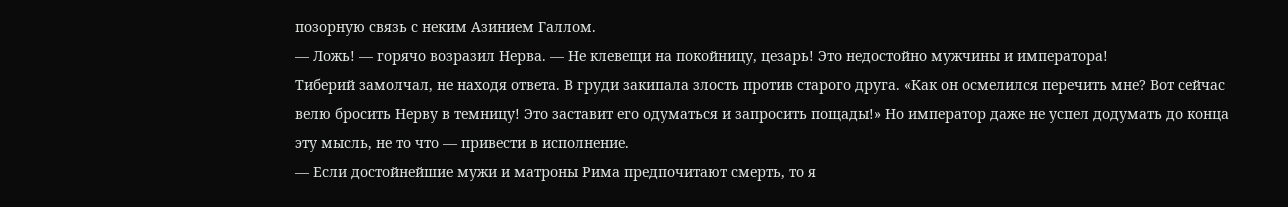позорную связь с неким Азинием Галлом.
— Ложь! — горячо возразил Нерва. — Не клевещи на покойницу, цезарь! Это недостойно мужчины и императора!
Тиберий замолчал, не находя ответа. В груди закипала злость против старого друга. «Как он осмелился перечить мне? Вот сейчас велю бросить Нерву в темницу! Это заставит его одуматься и запросить пощады!» Но император даже не успел додумать до конца эту мысль, не то что — привести в исполнение.
— Если достойнейшие мужи и матроны Рима предпочитают смерть, то я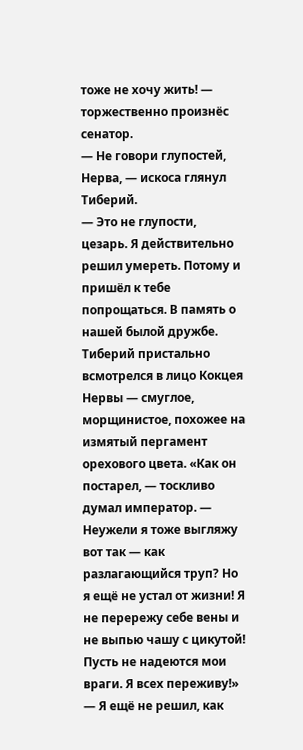тоже не хочу жить! — торжественно произнёс сенатор.
— Не говори глупостей, Нерва, — искоса глянул Тиберий.
— Это не глупости, цезарь. Я действительно решил умереть. Потому и пришёл к тебе попрощаться. В память о нашей былой дружбе.
Тиберий пристально всмотрелся в лицо Кокцея Нервы — смуглое, морщинистое, похожее на измятый пергамент орехового цвета. «Как он постарел, — тоскливо думал император. — Неужели я тоже выгляжу вот так — как разлагающийся труп? Но я ещё не устал от жизни! Я не перережу себе вены и не выпью чашу с цикутой! Пусть не надеются мои враги. Я всех переживу!»
— Я ещё не решил, как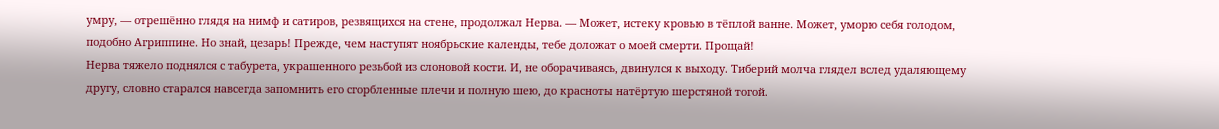умру, — отрешённо глядя на нимф и сатиров, резвящихся на стене, продолжал Нерва. — Может, истеку кровью в тёплой ванне. Может, уморю себя голодом, подобно Агриппине. Но знай, цезарь! Прежде, чем наступят ноябрьские календы, тебе доложат о моей смерти. Прощай!
Нерва тяжело поднялся с табурета, украшенного резьбой из слоновой кости. И, не оборачиваясь, двинулся к выходу. Тиберий молча глядел вслед удаляющему другу, словно старался навсегда запомнить его сгорбленные плечи и полную шею, до красноты натёртую шерстяной тогой.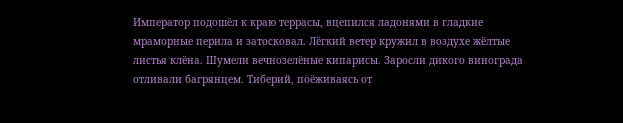Император подошёл к краю террасы, вцепился ладонями в гладкие мраморные перила и затосковал. Лёгкий ветер кружил в воздухе жёлтые листья клёна. Шумели вечнозелёные кипарисы. Заросли дикого винограда отливали багрянцем. Тиберий, поёживаясь от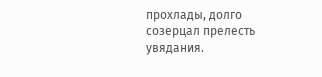прохлады, долго созерцал прелесть увядания.